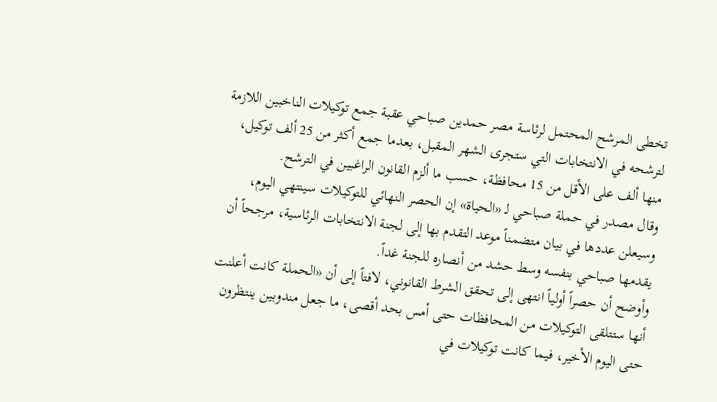تخطى المرشح المحتمل لرئاسة مصر حمدين صباحي عقبة جمع توكيلات الناخبين اللازمة لترشحه في الانتخابات التي ستجرى الشهر المقبل، بعدما جمع أكثر من 25 ألف توكيل، منها ألف على الأقل من 15 محافظة، حسب ما ألزم القانون الراغبين في الترشح.
وقال مصدر في حملة صباحي لـ «الحياة» إن الحصر النهائي للتوكيلات سينتهي اليوم، وسيعلن عددها في بيان متضمناً موعد التقدم بها إلى لجنة الانتخابات الرئاسية، مرجحاً أن يقدمها صباحي بنفسه وسط حشد من أنصاره للجنة غداً.
وأوضح أن حصراً أولياً انتهى إلى تحقق الشرط القانوني، لافتاً إلى أن «الحملة كانت أعلنت أنها ستتلقى التوكيلات من المحافظات حتى أمس بحد أقصى، ما جعل مندوبين ينتظرون حتى اليوم الأخير، فيما كانت توكيلات في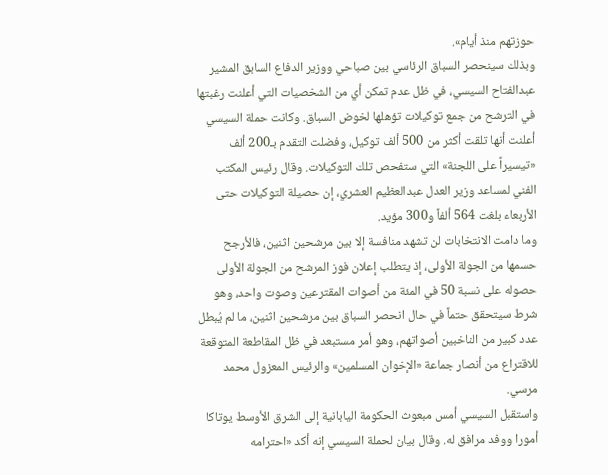حوزتهم منذ أيام».
وبذلك سينحصر السباق الرئاسي بين صباحي ووزير الدفاع السابق المشير عبدالفتاح السيسي، في ظل عدم تمكن أي من الشخصيات التي أعلنت رغبتها في الترشح من جمع توكيلات تؤهلها لخوض السباق. وكانت حملة السيسي أعلنت أنها تلقت أكثر من 500 ألف توكيل، وفضلت التقدم بـ200 ألف «تيسيراً على اللجنة» التي ستفحص تلك التوكيلات. وقال رئيس المكتب الفني لمساعد وزير العدل عبدالعظيم العشري، إن حصيلة التوكيلات حتى الأربعاء بلغت 564 ألفاً و300 مؤيد.
وما دامت الانتخابات لن تشهد منافسة إلا بين مرشحين اثنين، فالأرجح حسمها من الجولة الأولى، إذ يتطلب إعلان فوز المرشح من الجولة الأولى حصوله على نسبة 50 في المئة من أصوات المقترعين وصوت واحد، وهو شرط سيتحقق حتماً في حال انحصر السباق بين مرشحين اثنين، ما لم يُبطل عدد كبير من الناخبين أصواتهم، وهو أمر مستبعد في ظل المقاطعة المتوقعة للاقتراع من أنصار جماعة «الإخوان المسلمين» والرئيس المعزول محمد مرسي.
واستقبل السيسي أمس مبعوث الحكومة اليابانية إلى الشرق الأوسط يوتاكا أمورا ووفد مرافق له. وقال بيان لحملة السيسي إنه أكد «احترامه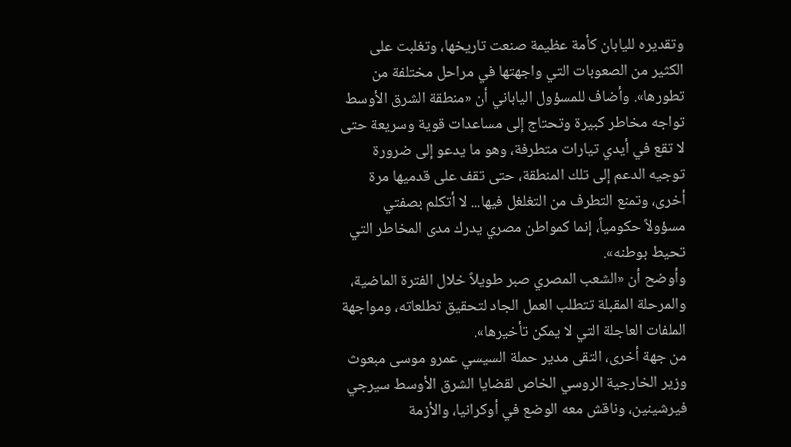وتقديره لليابان كأمة عظيمة صنعت تاريخها، وتغلبت على الكثير من الصعوبات التي واجهتها في مراحل مختلفة من تطورها». وأضاف للمسؤول الياباني أن «منطقة الشرق الأوسط تواجه مخاطر كبيرة وتحتاج إلى مساعدات قوية وسريعة حتى لا تقع في أيدي تيارات متطرفة، وهو ما يدعو إلى ضرورة توجيه الدعم إلى تلك المنطقة، حتى تقف على قدميها مرة أخرى، وتمنع التطرف من التغلغل فيها... لا أتكلم بصفتي مسؤولاً حكومياً، إنما كمواطن مصري يدرك مدى المخاطر التي تحيط بوطنه».
وأوضح أن «الشعب المصري صبر طويلاً خلال الفترة الماضية، والمرحلة المقبلة تتطلب العمل الجاد لتحقيق تطلعاته، ومواجهة الملفات العاجلة التي لا يمكن تأخيرها».
من جهة أخرى، التقى مدير حملة السيسي عمرو موسى مبعوث وزير الخارجية الروسي الخاص لقضايا الشرق الأوسط سيرجي فيرشينين، وناقش معه الوضع في أوكرانيا، والأزمة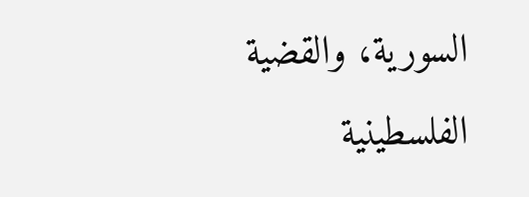السورية، والقضية الفلسطينية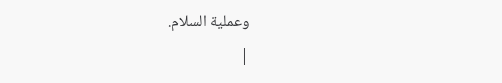وعملية السلام.
|